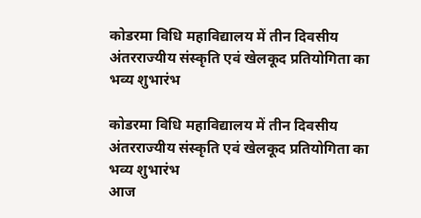कोडरमा विधि महाविद्यालय में तीन दिवसीय अंतरराज्यीय संस्कृति एवं खेलकूद प्रतियोगिता का भव्य शुभारंभ

कोडरमा विधि महाविद्यालय में तीन दिवसीय अंतरराज्यीय संस्कृति एवं खेलकूद प्रतियोगिता का भव्य शुभारंभ
आज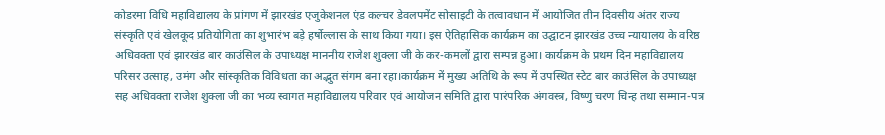कोडरमा विधि महाविद्यालय के प्रांगण में झारखंड एजुकेशनल एंड कल्चर डेवलपमेंट सोसाइटी के तत्वावधान में आयोजित तीन दिवसीय अंतर राज्य संस्कृति एवं खेलकूद प्रतियोगिता का शुभारंभ बड़े हर्षोल्लास के साथ किया गया। इस ऐतिहासिक कार्यक्रम का उद्घाटन झारखंड उच्च न्यायालय के वरिष्ठ अधिवक्ता एवं झारखंड बार काउंसिल के उपाध्यक्ष माननीय राजेश शुक्ला जी के कर-कमलों द्वारा सम्पन्न हुआ। कार्यक्रम के प्रथम दिन महाविद्यालय परिसर उत्साह, उमंग और सांस्कृतिक विविधता का अद्भुत संगम बना रहा।कार्यक्रम में मुख्य अतिथि के रूप में उपस्थित स्टेट बार काउंसिल के उपाध्यक्ष सह अधिवक्ता राजेश शुक्ला जी का भव्य स्वागत महाविद्यालय परिवार एवं आयोजन समिति द्वारा पारंपरिक अंगवस्त्र, विष्णु चरण चिन्ह तथा सम्मान-पत्र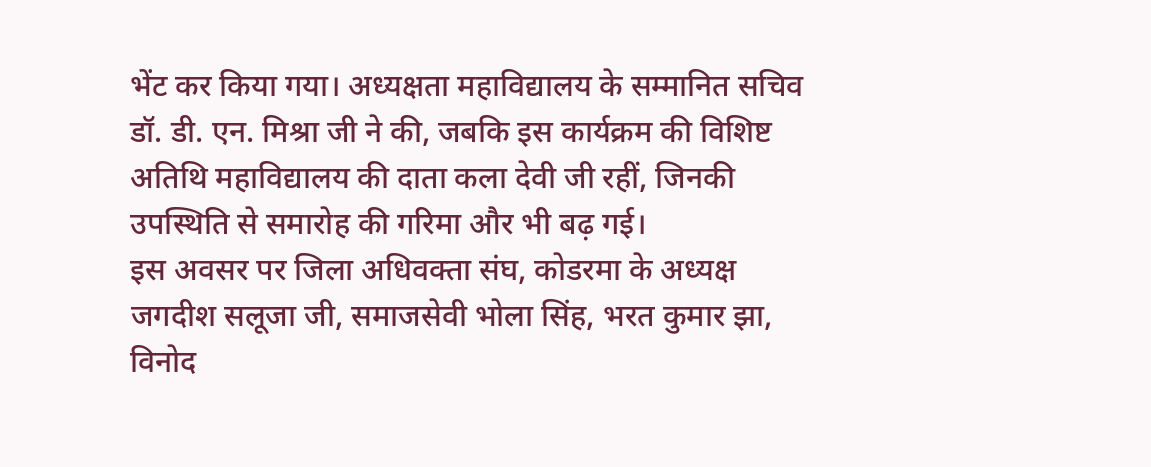भेंट कर किया गया। अध्यक्षता महाविद्यालय के सम्मानित सचिव डॉ. डी. एन. मिश्रा जी ने की, जबकि इस कार्यक्रम की विशिष्ट अतिथि महाविद्यालय की दाता कला देवी जी रहीं, जिनकी उपस्थिति से समारोह की गरिमा और भी बढ़ गई।
इस अवसर पर जिला अधिवक्ता संघ, कोडरमा के अध्यक्ष जगदीश सलूजा जी, समाजसेवी भोला सिंह, भरत कुमार झा, विनोद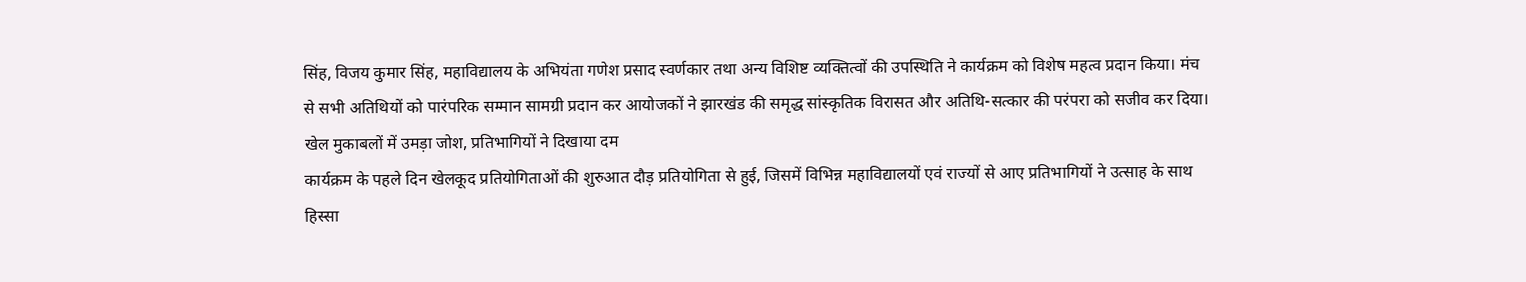सिंह, विजय कुमार सिंह, महाविद्यालय के अभियंता गणेश प्रसाद स्वर्णकार तथा अन्य विशिष्ट व्यक्तित्वों की उपस्थिति ने कार्यक्रम को विशेष महत्व प्रदान किया। मंच से सभी अतिथियों को पारंपरिक सम्मान सामग्री प्रदान कर आयोजकों ने झारखंड की समृद्ध सांस्कृतिक विरासत और अतिथि-सत्कार की परंपरा को सजीव कर दिया।
खेल मुकाबलों में उमड़ा जोश, प्रतिभागियों ने दिखाया दम
कार्यक्रम के पहले दिन खेलकूद प्रतियोगिताओं की शुरुआत दौड़ प्रतियोगिता से हुई, जिसमें विभिन्न महाविद्यालयों एवं राज्यों से आए प्रतिभागियों ने उत्साह के साथ हिस्सा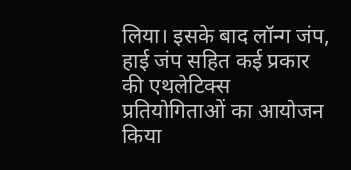लिया। इसके बाद लॉन्ग जंप, हाई जंप सहित कई प्रकार की एथलेटिक्स प्रतियोगिताओं का आयोजन किया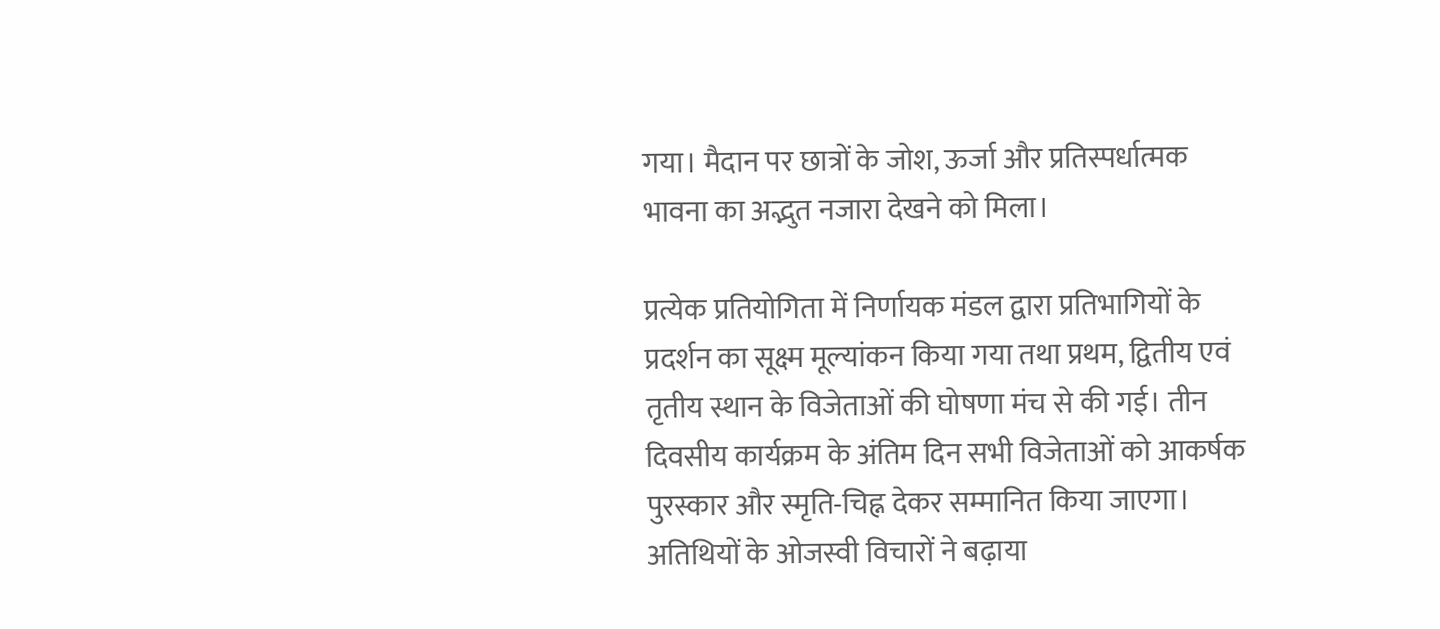गया। मैदान पर छात्रों के जोश, ऊर्जा और प्रतिस्पर्धात्मक भावना का अद्भुत नजारा देखने को मिला।

प्रत्येक प्रतियोगिता में निर्णायक मंडल द्वारा प्रतिभागियों के प्रदर्शन का सूक्ष्म मूल्यांकन किया गया तथा प्रथम, द्वितीय एवं तृतीय स्थान के विजेताओं की घोषणा मंच से की गई। तीन दिवसीय कार्यक्रम के अंतिम दिन सभी विजेताओं को आकर्षक पुरस्कार और स्मृति-चिह्न देकर सम्मानित किया जाएगा।
अतिथियों के ओजस्वी विचारों ने बढ़ाया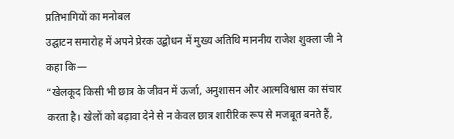प्रतिभागियों का मनोबल
उद्घाटन समारोह में अपने प्रेरक उद्बोधन में मुख्य अतिथि माननीय राजेश शुक्ला जी ने कहा कि—
“खेलकूद किसी भी छात्र के जीवन में ऊर्जा, अनुशासन और आत्मविश्वास का संचार करता है। खेलों को बढ़ावा देने से न केवल छात्र शारीरिक रूप से मजबूत बनते हैं,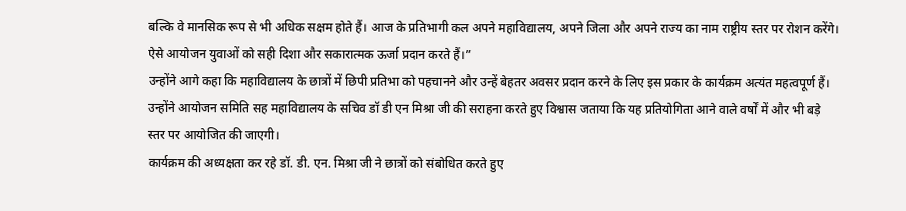बल्कि वे मानसिक रूप से भी अधिक सक्षम होते हैं। आज के प्रतिभागी कल अपने महाविद्यालय, अपने जिला और अपने राज्य का नाम राष्ट्रीय स्तर पर रोशन करेंगे। ऐसे आयोजन युवाओं को सही दिशा और सकारात्मक ऊर्जा प्रदान करते हैं।”
उन्होंने आगे कहा कि महाविद्यालय के छात्रों में छिपी प्रतिभा को पहचानने और उन्हें बेहतर अवसर प्रदान करने के लिए इस प्रकार के कार्यक्रम अत्यंत महत्वपूर्ण हैं। उन्होंने आयोजन समिति सह महाविद्यालय के सचिव डॉ डी एन मिश्रा जी की सराहना करते हुए विश्वास जताया कि यह प्रतियोगिता आने वाले वर्षों में और भी बड़े स्तर पर आयोजित की जाएगी।
कार्यक्रम की अध्यक्षता कर रहे डॉ. डी. एन. मिश्रा जी ने छात्रों को संबोधित करते हुए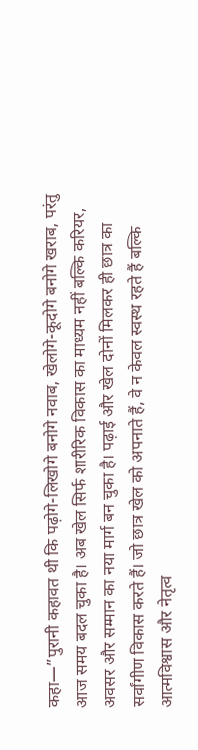कहा—”पुरानी कहावत थी कि पढ़ोगे-लिखोगे बनोगे नवाब, खेलोगे-कूदोगे बनोगे खराब, परंतु आज समय बदल चुका है। अब खेल सिर्फ शारीरिक विकास का माध्यम नहीं बल्कि करियर, अवसर और सम्मान का नया मार्ग बन चुका है। पढ़ाई और खेल दोनों मिलकर ही छात्र का सर्वांगीण विकास करते हैं। जो छात्र खेल को अपनाते हैं, वे न केवल स्वस्थ रहते हैं बल्कि आत्मविश्वास और नेतृत्व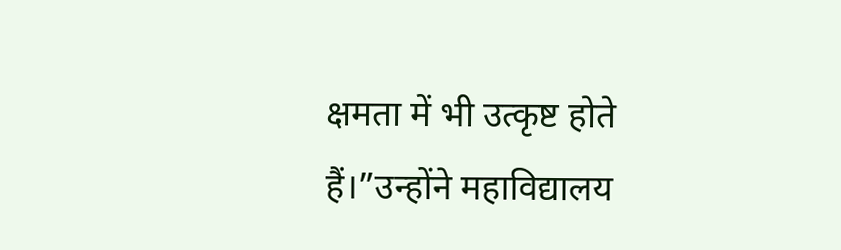क्षमता में भी उत्कृष्ट होते हैं।”उन्होंने महाविद्यालय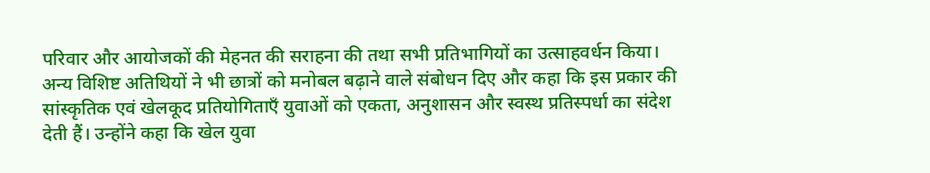परिवार और आयोजकों की मेहनत की सराहना की तथा सभी प्रतिभागियों का उत्साहवर्धन किया।
अन्य विशिष्ट अतिथियों ने भी छात्रों को मनोबल बढ़ाने वाले संबोधन दिए और कहा कि इस प्रकार की सांस्कृतिक एवं खेलकूद प्रतियोगिताएँ युवाओं को एकता, अनुशासन और स्वस्थ प्रतिस्पर्धा का संदेश देती हैं। उन्होंने कहा कि खेल युवा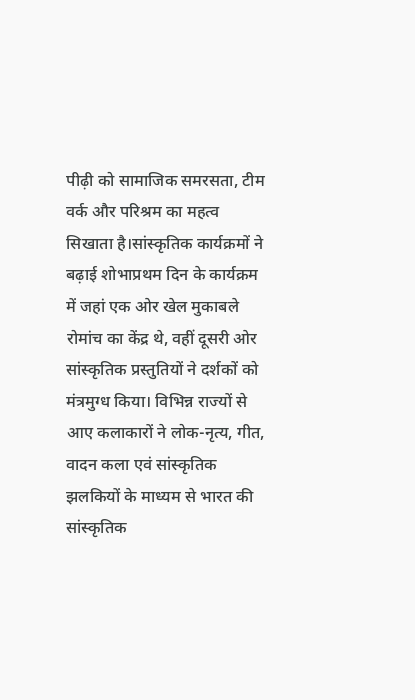पीढ़ी को सामाजिक समरसता, टीम वर्क और परिश्रम का महत्व सिखाता है।सांस्कृतिक कार्यक्रमों ने बढ़ाई शोभाप्रथम दिन के कार्यक्रम में जहां एक ओर खेल मुकाबले रोमांच का केंद्र थे, वहीं दूसरी ओर सांस्कृतिक प्रस्तुतियों ने दर्शकों को मंत्रमुग्ध किया। विभिन्न राज्यों से आए कलाकारों ने लोक-नृत्य, गीत, वादन कला एवं सांस्कृतिक झलकियों के माध्यम से भारत की सांस्कृतिक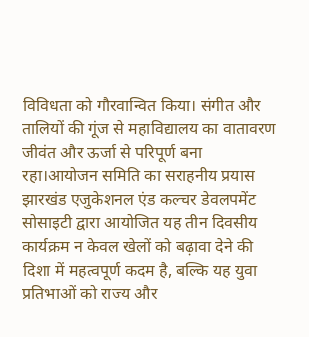विविधता को गौरवान्वित किया। संगीत और तालियों की गूंज से महाविद्यालय का वातावरण जीवंत और ऊर्जा से परिपूर्ण बना रहा।आयोजन समिति का सराहनीय प्रयास
झारखंड एजुकेशनल एंड कल्चर डेवलपमेंट सोसाइटी द्वारा आयोजित यह तीन दिवसीय कार्यक्रम न केवल खेलों को बढ़ावा देने की दिशा में महत्वपूर्ण कदम है, बल्कि यह युवा प्रतिभाओं को राज्य और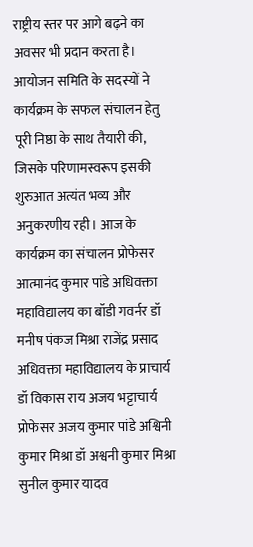राष्ट्रीय स्तर पर आगे बढ़ने का अवसर भी प्रदान करता है। आयोजन समिति के सदस्यों ने कार्यक्रम के सफल संचालन हेतु पूरी निष्ठा के साथ तैयारी की, जिसके परिणामस्वरूप इसकी शुरुआत अत्यंत भव्य और अनुकरणीय रही। आज के कार्यक्रम का संचालन प्रोफेसर आत्मानंद कुमार पांडे अधिवक्ता महाविद्यालय का बॉडी गवर्नर डॉ मनीष पंकज मिश्रा राजेंद्र प्रसाद अधिवक्ता महाविद्यालय के प्राचार्य डॉ विकास राय अजय भट्टाचार्य प्रोफेसर अजय कुमार पांडे अश्विनी कुमार मिश्रा डॉ अश्वनी कुमार मिश्रा सुनील कुमार यादव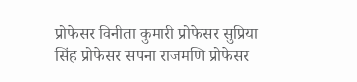प्रोफेसर विनीता कुमारी प्रोफेसर सुप्रिया सिंह प्रोफेसर सपना राजमणि प्रोफेसर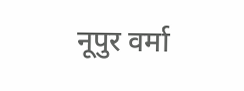नूपुर वर्मा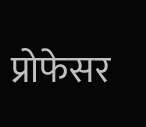प्रोफेसर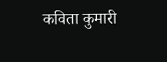कविता कुमारी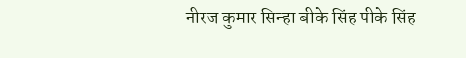नीरज कुमार सिन्हा बीके सिंह पीके सिंह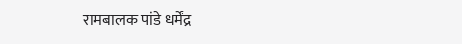रामबालक पांडे धर्मेंद्र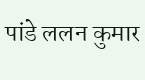पांडे ललन कुमार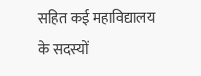सहित कई महाविद्यालय के सदस्यों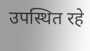उपस्थित रहे